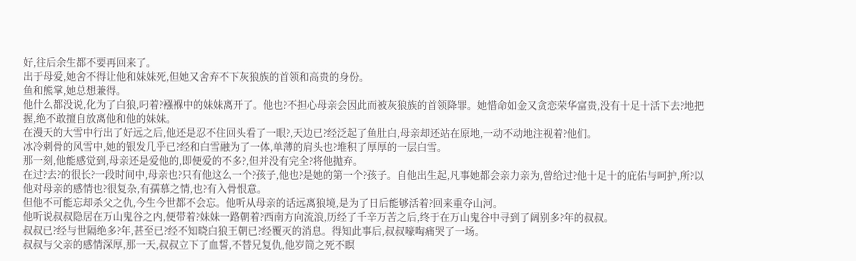好,往后余生都不要再回来了。
出于母爱,她舍不得让他和妹妹死,但她又舍弃不下灰狼族的首领和高贵的身份。
鱼和熊掌,她总想兼得。
他什么都没说,化为了白狼,叼着?襁褓中的妹妹离开了。他也?不担心母亲会因此而被灰狼族的首领降罪。她惜命如金又贪恋荣华富贵,没有十足十活下去?地把握,绝不敢擅自放离他和他的妹妹。
在漫天的大雪中行出了好远之后,他还是忍不住回头看了一眼?,天边已?经泛起了鱼肚白,母亲却还站在原地,一动不动地注视着?他们。
冰冷刺骨的风雪中,她的银发几乎已?经和白雪融为了一体,单薄的肩头也?堆积了厚厚的一层白雪。
那一刻,他能感觉到,母亲还是爱他的,即便爱的不多?,但并没有完全?将他抛弃。
在过?去?的很长?一段时间中,母亲也?只有他这么一个?孩子,他也?是她的第一个?孩子。自他出生起,凡事她都会亲力亲为,曾给过?他十足十的庇佑与呵护,所?以他对母亲的感情也?很复杂,有孺慕之情,也?有入骨恨意。
但他不可能忘却杀父之仇,今生今世都不会忘。他听从母亲的话远离狼境,是为了日后能够活着?回来重夺山河。
他听说叔叔隐居在万山鬼谷之内,便带着?妹妹一路朝着?西南方向流浪,历经了千辛万苦之后,终于在万山鬼谷中寻到了阔别多?年的叔叔。
叔叔已?经与世隔绝多?年,甚至已?经不知晓白狼王朝已?经覆灭的消息。得知此事后,叔叔嚎啕痛哭了一场。
叔叔与父亲的感情深厚,那一天,叔叔立下了血誓,不替兄复仇,他岁简之死不瞑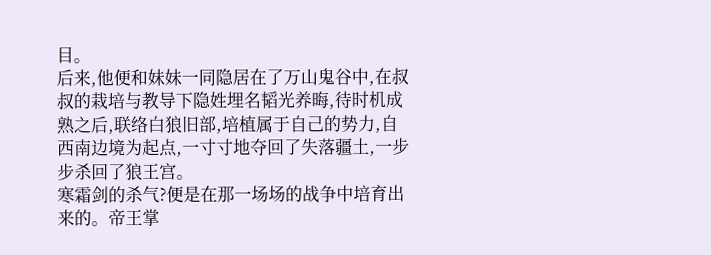目。
后来,他便和妹妹一同隐居在了万山鬼谷中,在叔叔的栽培与教导下隐姓埋名韬光养晦,待时机成熟之后,联络白狼旧部,培植属于自己的势力,自西南边境为起点,一寸寸地夺回了失落疆土,一步步杀回了狼王宫。
寒霜剑的杀气?便是在那一场场的战争中培育出来的。帝王掌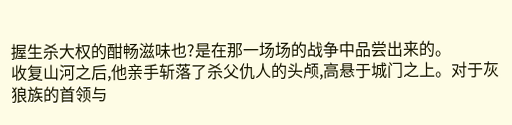握生杀大权的酣畅滋味也?是在那一场场的战争中品尝出来的。
收复山河之后,他亲手斩落了杀父仇人的头颅,高悬于城门之上。对于灰狼族的首领与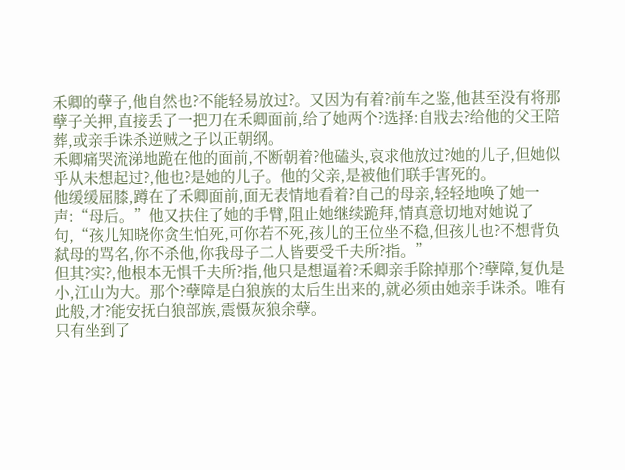禾卿的孽子,他自然也?不能轻易放过?。又因为有着?前车之鉴,他甚至没有将那孽子关押,直接丢了一把刀在禾卿面前,给了她两个?选择:自戕去?给他的父王陪葬,或亲手诛杀逆贼之子以正朝纲。
禾卿痛哭流涕地跪在他的面前,不断朝着?他磕头,哀求他放过?她的儿子,但她似乎从未想起过?,他也?是她的儿子。他的父亲,是被他们联手害死的。
他缓缓屈膝,蹲在了禾卿面前,面无表情地看着?自己的母亲,轻轻地唤了她一声:“母后。”他又扶住了她的手臂,阻止她继续跪拜,情真意切地对她说了句,“孩儿知晓你贪生怕死,可你若不死,孩儿的王位坐不稳,但孩儿也?不想背负弑母的骂名,你不杀他,你我母子二人皆要受千夫所?指。”
但其?实?,他根本无惧千夫所?指,他只是想逼着?禾卿亲手除掉那个?孽障,复仇是小,江山为大。那个?孽障是白狼族的太后生出来的,就必须由她亲手诛杀。唯有此般,才?能安抚白狼部族,震慑灰狼余孽。
只有坐到了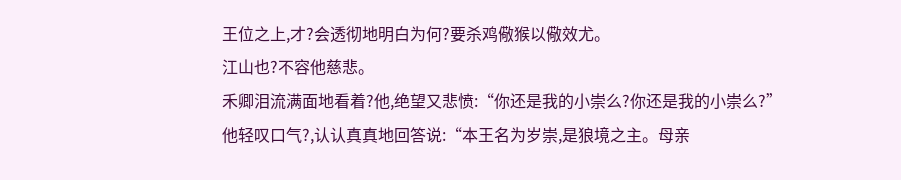王位之上,才?会透彻地明白为何?要杀鸡儆猴以儆效尤。
江山也?不容他慈悲。
禾卿泪流满面地看着?他,绝望又悲愤:“你还是我的小崇么?你还是我的小崇么?”
他轻叹口气?,认认真真地回答说:“本王名为岁崇,是狼境之主。母亲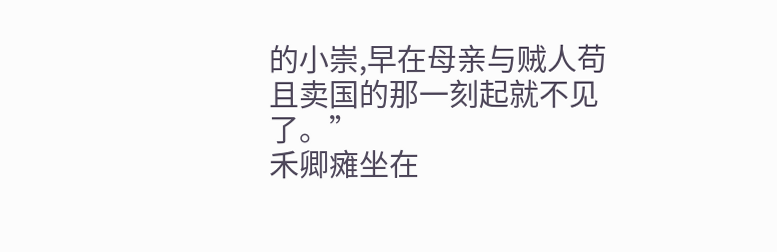的小崇,早在母亲与贼人苟且卖国的那一刻起就不见了。”
禾卿瘫坐在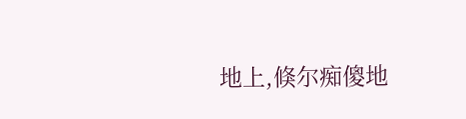地上,倏尔痴傻地